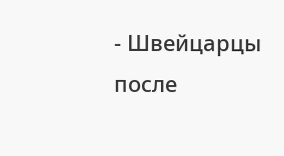- Швейцарцы после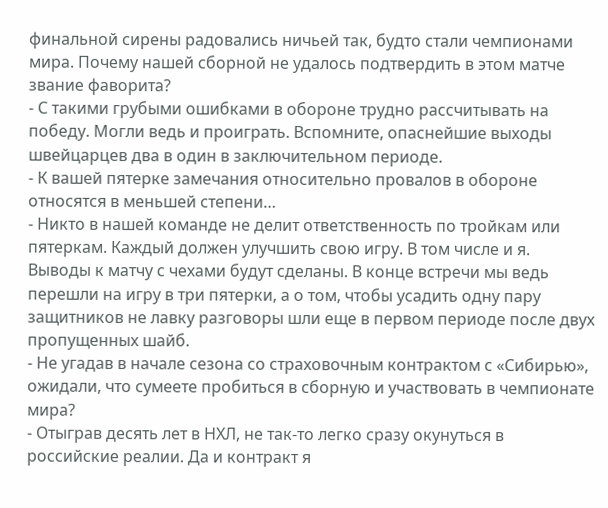финальной сирены радовались ничьей так, будто стали чемпионами мира. Почему нашей сборной не удалось подтвердить в этом матче звание фаворита?
- С такими грубыми ошибками в обороне трудно рассчитывать на победу. Могли ведь и проиграть. Вспомните, опаснейшие выходы швейцарцев два в один в заключительном периоде.
- К вашей пятерке замечания относительно провалов в обороне относятся в меньшей степени…
- Никто в нашей команде не делит ответственность по тройкам или пятеркам. Каждый должен улучшить свою игру. В том числе и я. Выводы к матчу с чехами будут сделаны. В конце встречи мы ведь перешли на игру в три пятерки, а о том, чтобы усадить одну пару защитников не лавку разговоры шли еще в первом периоде после двух пропущенных шайб.
- Не угадав в начале сезона со страховочным контрактом с «Сибирью», ожидали, что сумеете пробиться в сборную и участвовать в чемпионате мира?
- Отыграв десять лет в НХЛ, не так-то легко сразу окунуться в российские реалии. Да и контракт я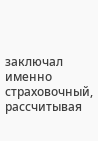заключал именно страховочный, рассчитывая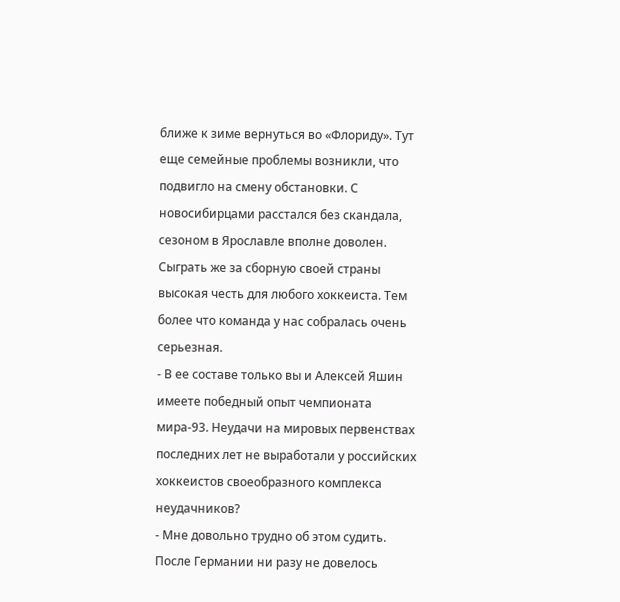ближе к зиме вернуться во «Флориду». Тут еще семейные проблемы возникли, что подвигло на смену обстановки. С новосибирцами расстался без скандала, сезоном в Ярославле вполне доволен. Сыграть же за сборную своей страны высокая честь для любого хоккеиста. Тем более что команда у нас собралась очень серьезная.
- В ее составе только вы и Алексей Яшин имеете победный опыт чемпионата мира-93. Неудачи на мировых первенствах последних лет не выработали у российских хоккеистов своеобразного комплекса неудачников?
- Мне довольно трудно об этом судить. После Германии ни разу не довелось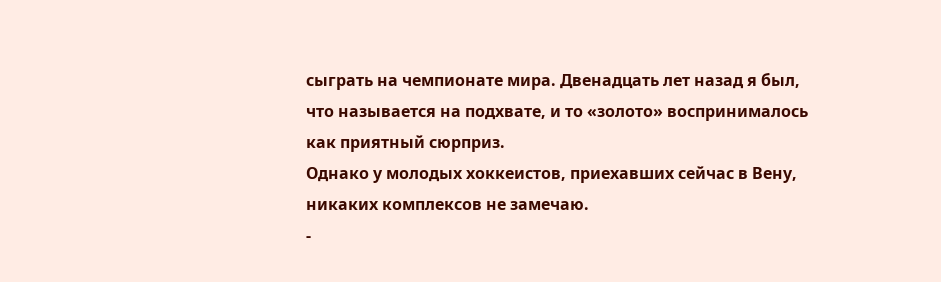сыграть на чемпионате мира. Двенадцать лет назад я был, что называется на подхвате, и то «золото» воспринималось как приятный сюрприз.
Однако у молодых хоккеистов, приехавших сейчас в Вену, никаких комплексов не замечаю.
-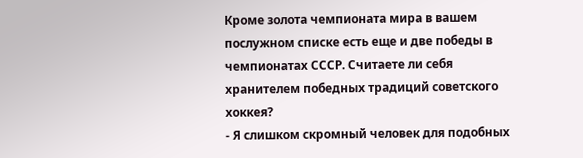Кроме золота чемпионата мира в вашем послужном списке есть еще и две победы в чемпионатах СССР. Считаете ли себя хранителем победных традиций советского хоккея?
- Я слишком скромный человек для подобных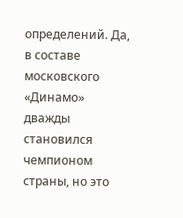определений. Да, в составе московского «Динамо» дважды становился чемпионом страны, но это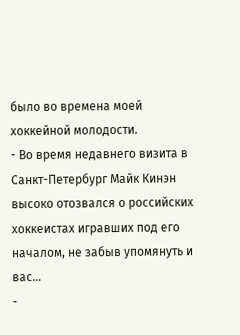было во времена моей хоккейной молодости.
- Во время недавнего визита в Санкт-Петербург Майк Кинэн высоко отозвался о российских хоккеистах игравших под его началом, не забыв упомянуть и вас…
-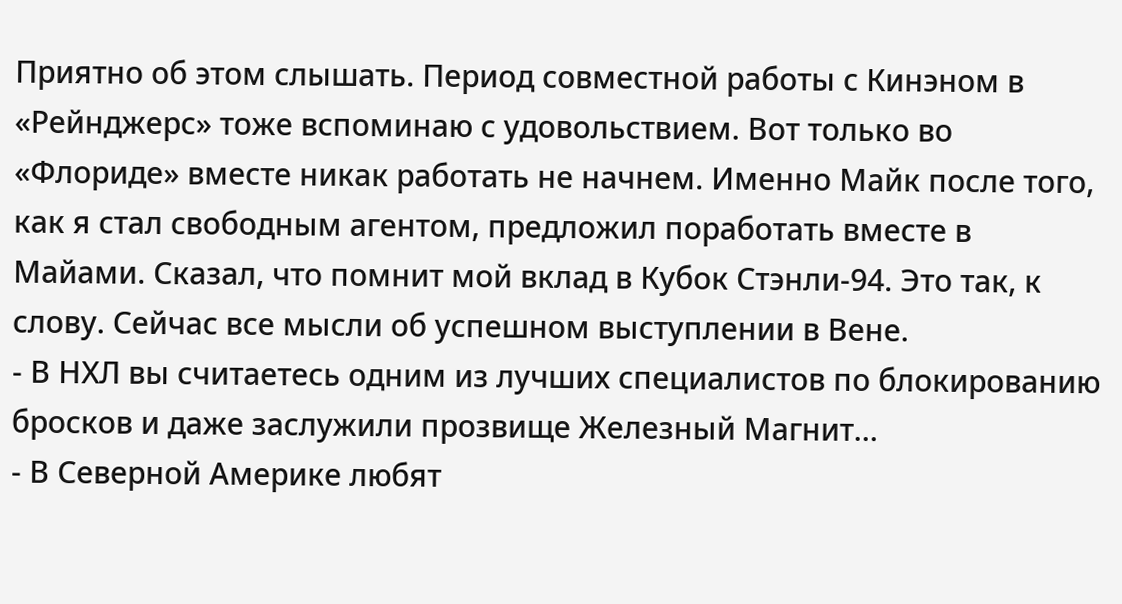Приятно об этом слышать. Период совместной работы с Кинэном в «Рейнджерс» тоже вспоминаю с удовольствием. Вот только во «Флориде» вместе никак работать не начнем. Именно Майк после того, как я стал свободным агентом, предложил поработать вместе в Майами. Сказал, что помнит мой вклад в Кубок Стэнли-94. Это так, к слову. Сейчас все мысли об успешном выступлении в Вене.
- В НХЛ вы считаетесь одним из лучших специалистов по блокированию бросков и даже заслужили прозвище Железный Магнит…
- В Северной Америке любят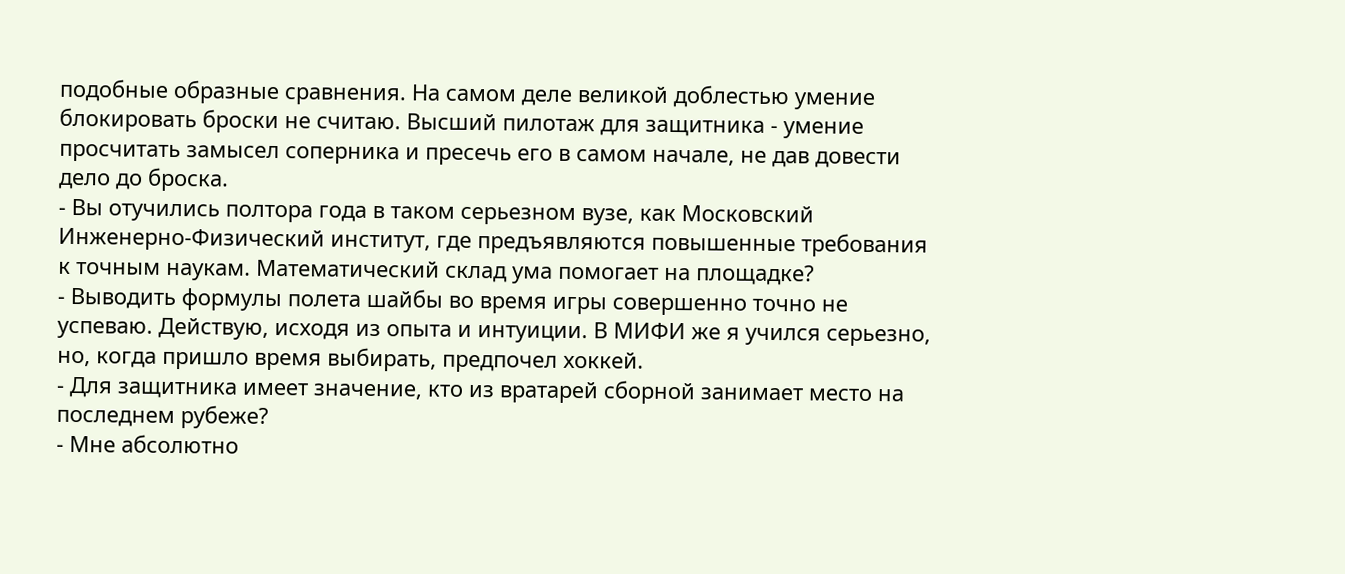подобные образные сравнения. На самом деле великой доблестью умение блокировать броски не считаю. Высший пилотаж для защитника - умение просчитать замысел соперника и пресечь его в самом начале, не дав довести дело до броска.
- Вы отучились полтора года в таком серьезном вузе, как Московский Инженерно-Физический институт, где предъявляются повышенные требования к точным наукам. Математический склад ума помогает на площадке?
- Выводить формулы полета шайбы во время игры совершенно точно не успеваю. Действую, исходя из опыта и интуиции. В МИФИ же я учился серьезно, но, когда пришло время выбирать, предпочел хоккей.
- Для защитника имеет значение, кто из вратарей сборной занимает место на последнем рубеже?
- Мне абсолютно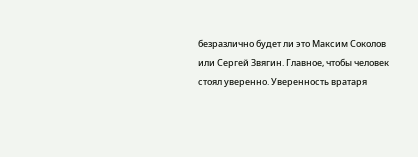безразлично будет ли это Максим Соколов или Сергей Звягин. Главное, чтобы человек стоял уверенно. Уверенность вратаря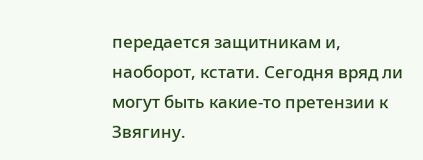передается защитникам и, наоборот, кстати. Сегодня вряд ли могут быть какие-то претензии к Звягину.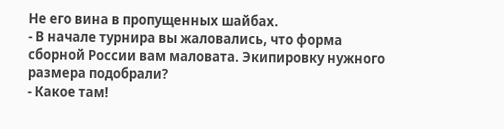Не его вина в пропущенных шайбах.
- В начале турнира вы жаловались, что форма сборной России вам маловата. Экипировку нужного размера подобрали?
- Какое там!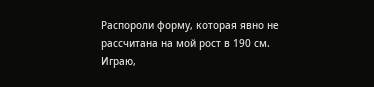Распороли форму, которая явно не рассчитана на мой рост в 190 см.
Играю,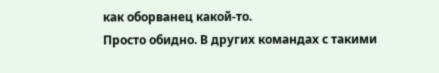как оборванец какой-то.
Просто обидно. В других командах с такими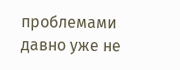проблемами давно уже не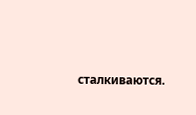сталкиваются.